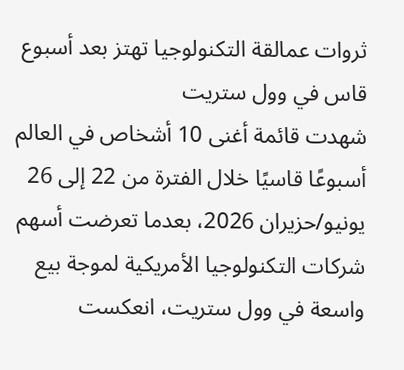ثروات عمالقة التكنولوجيا تهتز بعد أسبوع قاس في وول ستريت
شهدت قائمة أغنى 10 أشخاص في العالم أسبوعًا قاسيًا خلال الفترة من 22 إلى 26 يونيو/حزيران 2026، بعدما تعرضت أسهم شركات التكنولوجيا الأمريكية لموجة بيع واسعة في وول ستريت، انعكست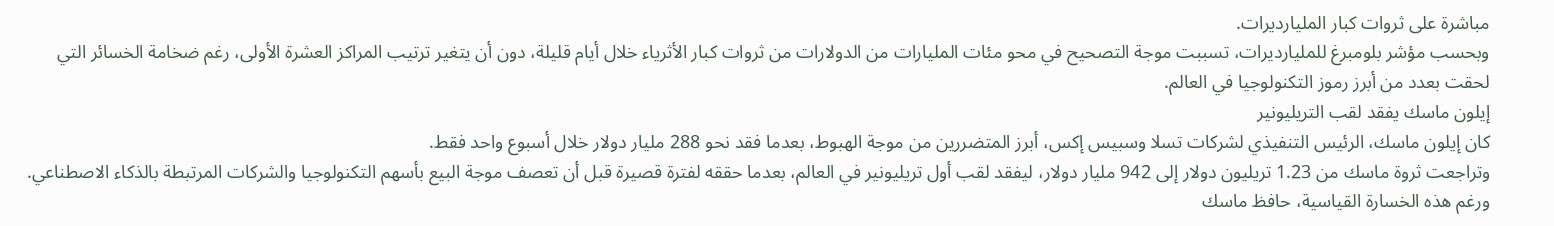مباشرة على ثروات كبار المليارديرات.
وبحسب مؤشر بلومبرغ للمليارديرات، تسببت موجة التصحيح في محو مئات المليارات من الدولارات من ثروات كبار الأثرياء خلال أيام قليلة، دون أن يتغير ترتيب المراكز العشرة الأولى، رغم ضخامة الخسائر التي لحقت بعدد من أبرز رموز التكنولوجيا في العالم.
إيلون ماسك يفقد لقب التريليونير
كان إيلون ماسك، الرئيس التنفيذي لشركات تسلا وسبيس إكس، أبرز المتضررين من موجة الهبوط، بعدما فقد نحو 288 مليار دولار خلال أسبوع واحد فقط.
وتراجعت ثروة ماسك من 1.23 تريليون دولار إلى 942 مليار دولار، ليفقد لقب أول تريليونير في العالم، بعدما حققه لفترة قصيرة قبل أن تعصف موجة البيع بأسهم التكنولوجيا والشركات المرتبطة بالذكاء الاصطناعي.
ورغم هذه الخسارة القياسية، حافظ ماسك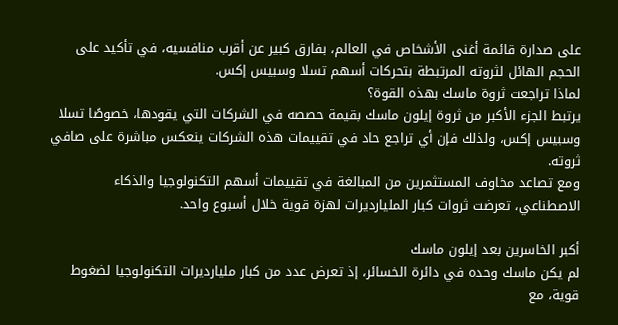على صدارة قائمة أغنى الأشخاص في العالم، بفارق كبير عن أقرب منافسيه، في تأكيد على الحجم الهائل لثروته المرتبطة بتحركات أسهم تسلا وسبيس إكس.
لماذا تراجعت ثروة ماسك بهذه القوة؟
يرتبط الجزء الأكبر من ثروة إيلون ماسك بقيمة حصصه في الشركات التي يقودها، خصوصًا تسلا وسبيس إكس، ولذلك فإن أي تراجع حاد في تقييمات هذه الشركات ينعكس مباشرة على صافي ثروته.
ومع تصاعد مخاوف المستثمرين من المبالغة في تقييمات أسهم التكنولوجيا والذكاء الاصطناعي، تعرضت ثروات كبار المليارديرات لهزة قوية خلال أسبوع واحد.

أكبر الخاسرين بعد إيلون ماسك
لم يكن ماسك وحده في دائرة الخسائر، إذ تعرض عدد من كبار مليارديرات التكنولوجيا لضغوط قوية، مع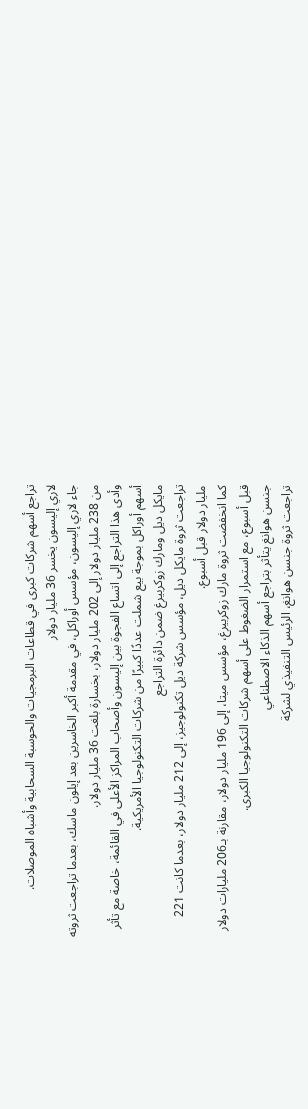تراجع أسهم شركات كبرى في قطاعات البرمجيات والحوسبة السحابية وأشباه الموصلات.
لاري إليسون يخسر 36 مليار دولار
جاء لاري إليسون، مؤسس أوراكل، في مقدمة أكبر الخاسرين بعد إيلون ماسك، بعدما تراجعت ثروته من 238 مليار دولار إلى 202 مليار دولار، بخسارة بلغت 36 مليار دولار.
وأدى هذا التراجع إلى اتساع الفجوة بين إليسون وأصحاب المراكز الأعلى في القائمة، خاصة مع تأثر أسهم أوراكل بموجة بيع شملت عددًا كبيرًا من شركات التكنولوجيا الأمريكية.
مايكل ديل ومارك زوكربيرغ ضمن دائرة التراجع
تراجعت ثروة مايكل ديل، مؤسس شركة ديل تكنولوجيز، إلى 212 مليار دولار، بعدما كانت 221 مليار دولار قبل أسبوع.
كما انخفضت ثروة مارك زوكربيرغ، مؤسس ميتا، إلى 196 مليار دولار، مقارنة بـ206 مليارات دولار قبل أسبوع، مع استمرار الضغوط على أسهم شركات التكنولوجيا الكبرى.
جنسن هوانغ يتأثر بتراجع أسهم الذكاء الاصطناعي
تراجعت ثروة جنسن هوانغ، الرئيس التنفيذي لشركة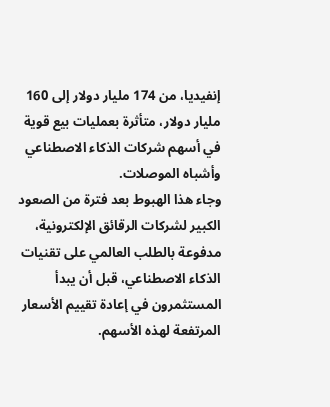إنفيديا، من 174 مليار دولار إلى 160 مليار دولار، متأثرة بعمليات بيع قوية في أسهم شركات الذكاء الاصطناعي وأشباه الموصلات.
وجاء هذا الهبوط بعد فترة من الصعود الكبير لشركات الرقائق الإلكترونية، مدفوعة بالطلب العالمي على تقنيات الذكاء الاصطناعي، قبل أن يبدأ المستثمرون في إعادة تقييم الأسعار المرتفعة لهذه الأسهم.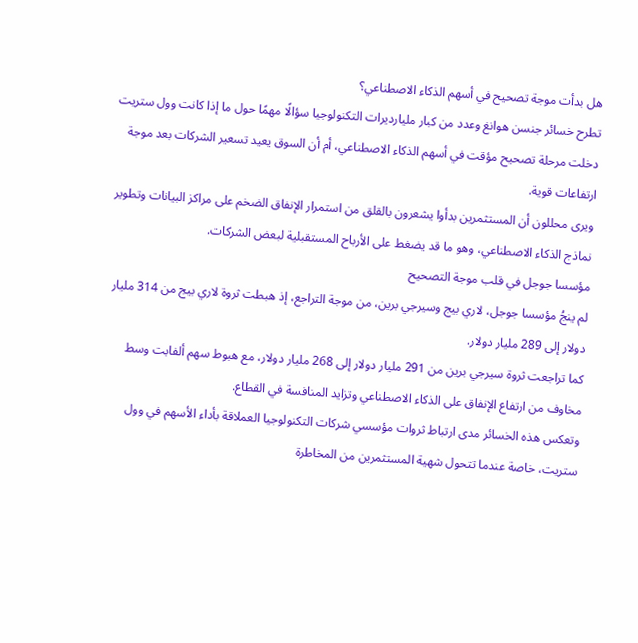هل بدأت موجة تصحيح في أسهم الذكاء الاصطناعي؟
تطرح خسائر جنسن هوانغ وعدد من كبار مليارديرات التكنولوجيا سؤالًا مهمًا حول ما إذا كانت وول ستريت دخلت مرحلة تصحيح مؤقت في أسهم الذكاء الاصطناعي، أم أن السوق يعيد تسعير الشركات بعد موجة ارتفاعات قوية.
ويرى محللون أن المستثمرين بدأوا يشعرون بالقلق من استمرار الإنفاق الضخم على مراكز البيانات وتطوير نماذج الذكاء الاصطناعي، وهو ما قد يضغط على الأرباح المستقبلية لبعض الشركات.
مؤسسا جوجل في قلب موجة التصحيح
لم ينجُ مؤسسا جوجل، لاري بيج وسيرجي برين، من موجة التراجع، إذ هبطت ثروة لاري بيج من 314 مليار دولار إلى 289 مليار دولار.
كما تراجعت ثروة سيرجي برين من 291 مليار دولار إلى 268 مليار دولار، مع هبوط سهم ألفابت وسط مخاوف من ارتفاع الإنفاق على الذكاء الاصطناعي وتزايد المنافسة في القطاع.
وتعكس هذه الخسائر مدى ارتباط ثروات مؤسسي شركات التكنولوجيا العملاقة بأداء الأسهم في وول ستريت، خاصة عندما تتحول شهية المستثمرين من المخاطرة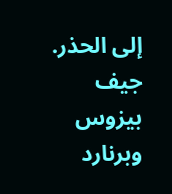إلى الحذر.
جيف بيزوس وبرنارد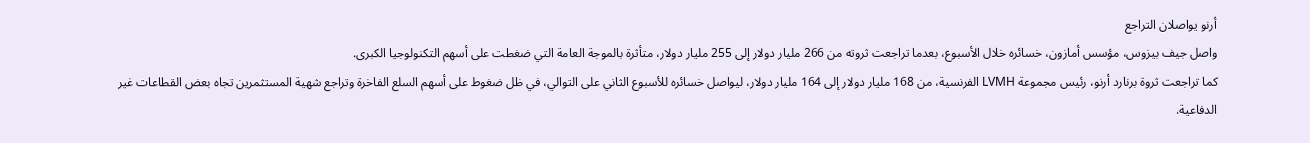أرنو يواصلان التراجع
واصل جيف بيزوس، مؤسس أمازون، خسائره خلال الأسبوع، بعدما تراجعت ثروته من 266 مليار دولار إلى 255 مليار دولار، متأثرة بالموجة العامة التي ضغطت على أسهم التكنولوجيا الكبرى.
كما تراجعت ثروة برنارد أرنو، رئيس مجموعة LVMH الفرنسية، من 168 مليار دولار إلى 164 مليار دولار، ليواصل خسائره للأسبوع الثاني على التوالي، في ظل ضغوط على أسهم السلع الفاخرة وتراجع شهية المستثمرين تجاه بعض القطاعات غير الدفاعية.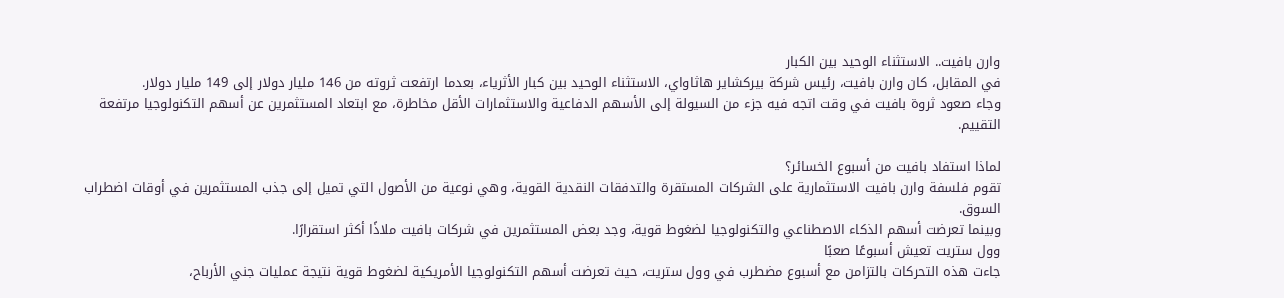وارن بافيت.. الاستثناء الوحيد بين الكبار
في المقابل، كان وارن بافيت، رئيس شركة بيركشاير هاثاواي، الاستثناء الوحيد بين كبار الأثرياء، بعدما ارتفعت ثروته من 146 مليار دولار إلى 149 مليار دولار.
وجاء صعود ثروة بافيت في وقت اتجه فيه جزء من السيولة إلى الأسهم الدفاعية والاستثمارات الأقل مخاطرة، مع ابتعاد المستثمرين عن أسهم التكنولوجيا مرتفعة التقييم.

لماذا استفاد بافيت من أسبوع الخسائر؟
تقوم فلسفة وارن بافيت الاستثمارية على الشركات المستقرة والتدفقات النقدية القوية، وهي نوعية من الأصول التي تميل إلى جذب المستثمرين في أوقات اضطراب السوق.
وبينما تعرضت أسهم الذكاء الاصطناعي والتكنولوجيا لضغوط قوية، وجد بعض المستثمرين في شركات بافيت ملاذًا أكثر استقرارًا.
وول ستريت تعيش أسبوعًا صعبًا
جاءت هذه التحركات بالتزامن مع أسبوع مضطرب في وول ستريت، حيث تعرضت أسهم التكنولوجيا الأمريكية لضغوط قوية نتيجة عمليات جني الأرباح،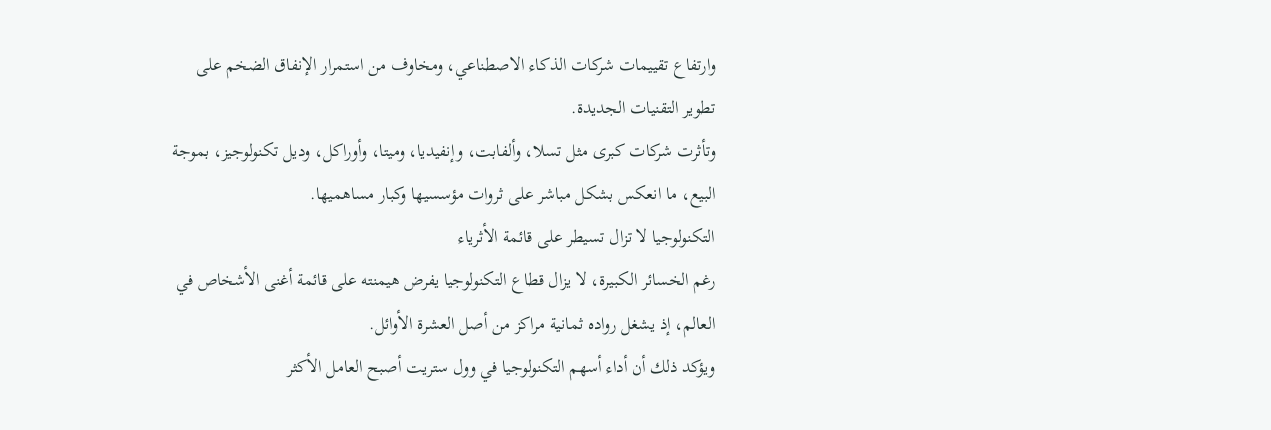وارتفاع تقييمات شركات الذكاء الاصطناعي، ومخاوف من استمرار الإنفاق الضخم على تطوير التقنيات الجديدة.
وتأثرت شركات كبرى مثل تسلا، وألفابت، وإنفيديا، وميتا، وأوراكل، وديل تكنولوجيز، بموجة البيع، ما انعكس بشكل مباشر على ثروات مؤسسيها وكبار مساهميها.
التكنولوجيا لا تزال تسيطر على قائمة الأثرياء
رغم الخسائر الكبيرة، لا يزال قطاع التكنولوجيا يفرض هيمنته على قائمة أغنى الأشخاص في العالم، إذ يشغل رواده ثمانية مراكز من أصل العشرة الأوائل.
ويؤكد ذلك أن أداء أسهم التكنولوجيا في وول ستريت أصبح العامل الأكثر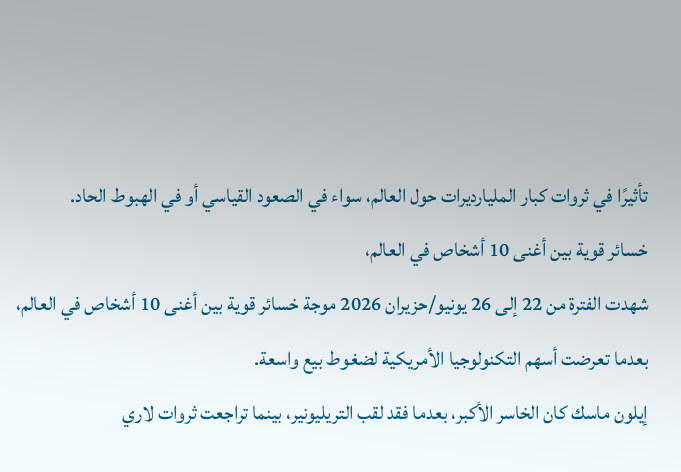تأثيرًا في ثروات كبار المليارديرات حول العالم، سواء في الصعود القياسي أو في الهبوط الحاد.
خسائر قوية بين أغنى 10 أشخاص في العالم،
شهدت الفترة من 22 إلى 26 يونيو/حزيران 2026 موجة خسائر قوية بين أغنى 10 أشخاص في العالم، بعدما تعرضت أسهم التكنولوجيا الأمريكية لضغوط بيع واسعة.
إيلون ماسك كان الخاسر الأكبر، بعدما فقد لقب التريليونير، بينما تراجعت ثروات لاري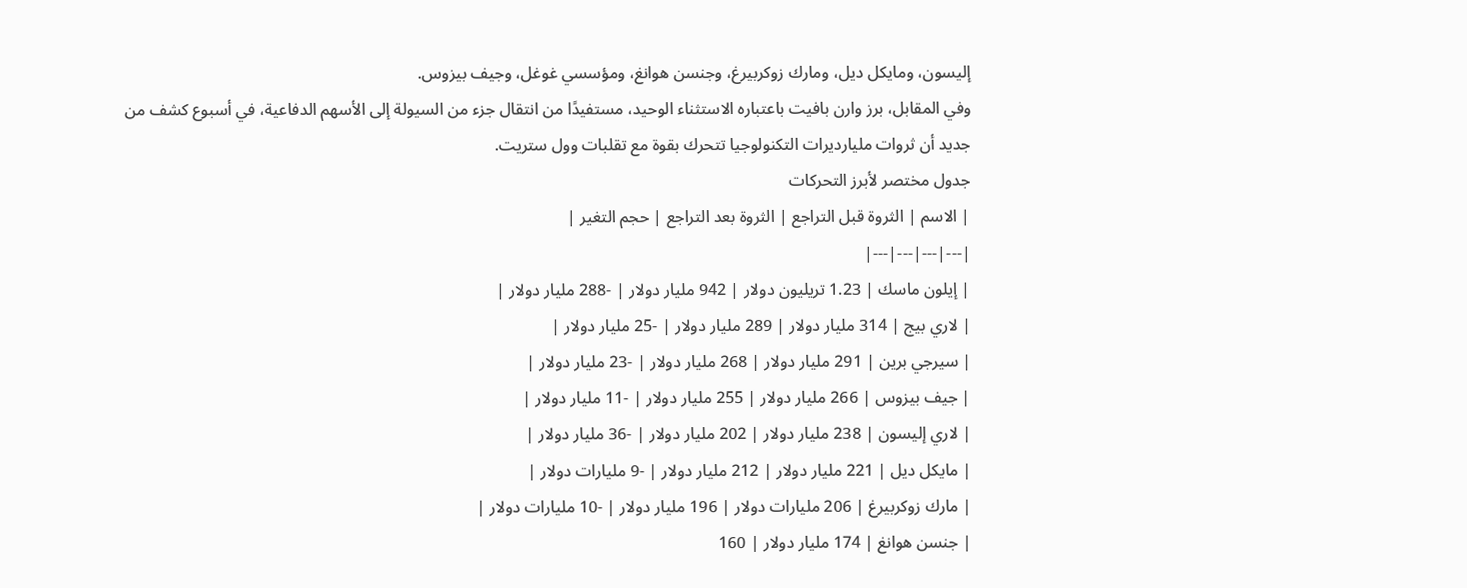إليسون، ومايكل ديل، ومارك زوكربيرغ، وجنسن هوانغ، ومؤسسي غوغل، وجيف بيزوس.
وفي المقابل، برز وارن بافيت باعتباره الاستثناء الوحيد، مستفيدًا من انتقال جزء من السيولة إلى الأسهم الدفاعية، في أسبوع كشف من جديد أن ثروات مليارديرات التكنولوجيا تتحرك بقوة مع تقلبات وول ستريت.
جدول مختصر لأبرز التحركات
| الاسم | الثروة قبل التراجع | الثروة بعد التراجع | حجم التغير |
|---|---|---|---|
| إيلون ماسك | 1.23 تريليون دولار | 942 مليار دولار | -288 مليار دولار |
| لاري بيج | 314 مليار دولار | 289 مليار دولار | -25 مليار دولار |
| سيرجي برين | 291 مليار دولار | 268 مليار دولار | -23 مليار دولار |
| جيف بيزوس | 266 مليار دولار | 255 مليار دولار | -11 مليار دولار |
| لاري إليسون | 238 مليار دولار | 202 مليار دولار | -36 مليار دولار |
| مايكل ديل | 221 مليار دولار | 212 مليار دولار | -9 مليارات دولار |
| مارك زوكربيرغ | 206 مليارات دولار | 196 مليار دولار | -10 مليارات دولار |
| جنسن هوانغ | 174 مليار دولار | 160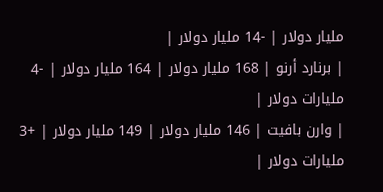مليار دولار | -14 مليار دولار |
| برنارد أرنو | 168 مليار دولار | 164 مليار دولار | -4 مليارات دولار |
| وارن بافيت | 146 مليار دولار | 149 مليار دولار | +3 مليارات دولار |